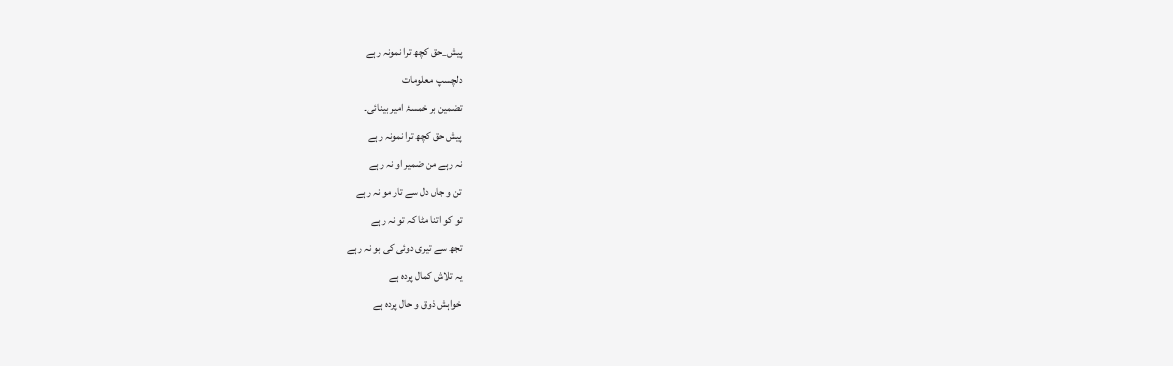پیش_حق کچھ ترا نمونہ رہے
دلچسپ معلومات
تضمین بر خمسۂ امیر بینائی۔
پیش حق کچھ ترا نمونہ رہے
نہ رہے من ضمیر او نہ رہے
تن و جاں دل سے تار مو نہ رہے
تو کو اتنا مٹا کہ تو نہ رہے
تجھ سے تیری دوئی کی بو نہ رہے
یہ تلاش کمال پردہ ہے
خواہش ذوق و حال پردہ ہے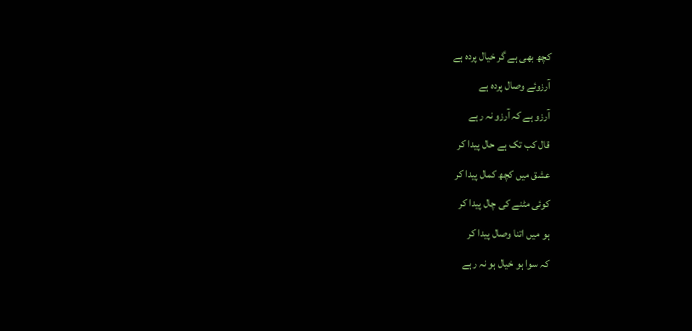کچھ بھی ہے گر خیال پردہ ہے
آرزوئے وصال پردہ ہے
آرزو ہے کہ آرزو نہ رہے
قال کب تک ہے حال پیدا کر
عشق میں کچھ کمال پیدا کر
کوئی مٹنے کی چال پیدا کر
ہو میں اتنا وصال پیدا کر
کہ سوا ہو خیال ہو نہ رہے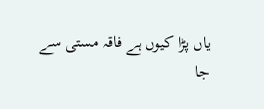یاں پڑا کیوں ہے فاقہ مستی سے
جا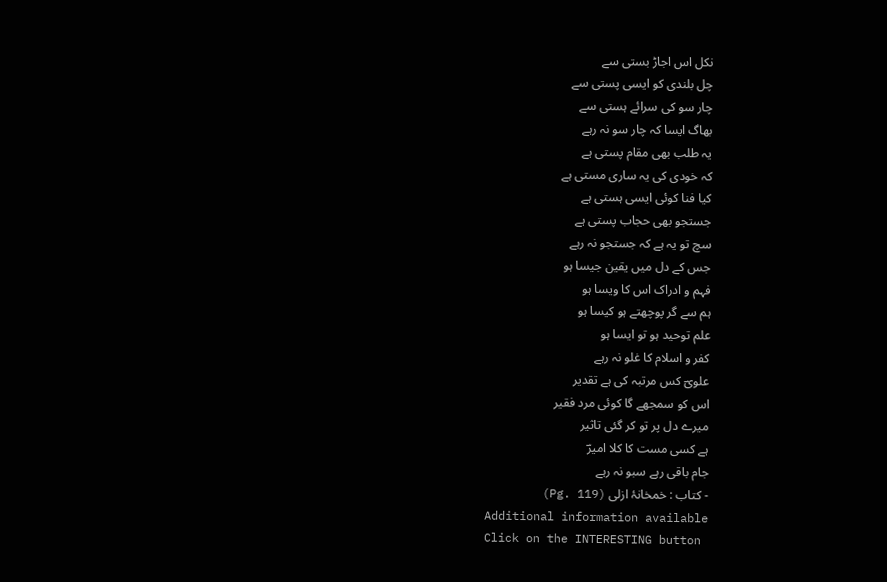نکل اس اجاڑ بستی سے
چل بلندی کو ایسی پستی سے
چار سو کی سرائے ہستی سے
بھاگ ایسا کہ چار سو نہ رہے
یہ طلب بھی مقام پستی ہے
کہ خودی کی یہ ساری مستی ہے
کیا فنا کوئی ایسی ہستی ہے
جستجو بھی حجاب پستی ہے
سچ تو یہ ہے کہ جستجو نہ رہے
جس کے دل میں یقین جیسا ہو
فہم و ادراک اس کا ویسا ہو
ہم سے گر پوچھتے ہو کیسا ہو
علم توحید ہو تو ایسا ہو
کفر و اسلام کا غلو نہ رہے
علویؔ کس مرتبہ کی ہے تقدیر
اس کو سمجھے گا کوئی مرد فقیر
میرے دل پر تو کر گئی تاثیر
ہے کسی مست کا کلا امیرؔ
جام باقی رہے سبو نہ رہے
- کتاب : خمخانۂ ازلی (Pg. 119)
Additional information available
Click on the INTERESTING button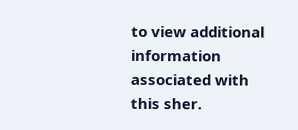to view additional information associated with this sher.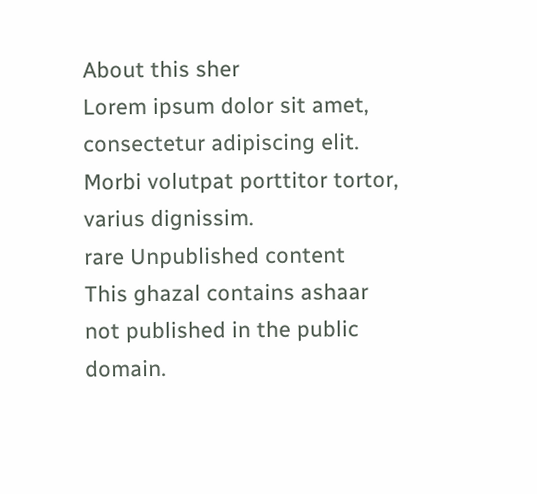About this sher
Lorem ipsum dolor sit amet, consectetur adipiscing elit. Morbi volutpat porttitor tortor, varius dignissim.
rare Unpublished content
This ghazal contains ashaar not published in the public domain.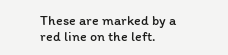These are marked by a red line on the left.